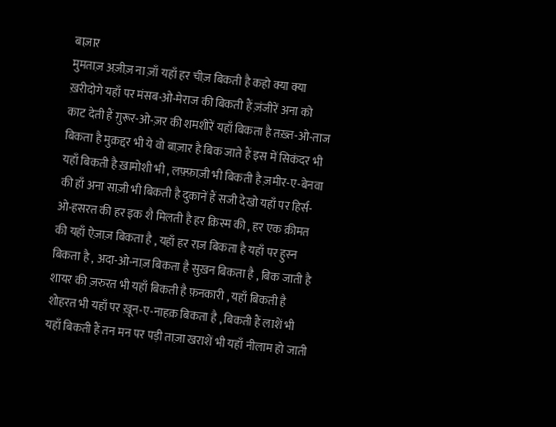बाज़ार
मुमताज़ अज़ीज़ ना ज़ाँ यहाँ हर चीज़ बिकती है कहो क्या क्या ख़रीदोगे यहाँ पर मंसब-ओ-मेराज की बिकती हैं ज़ंजीरें अना को काट देती हैं ग़ुरूर-ओ-ज़र की शमशीरें यहाँ बिकता है तख़्त-ओ-ताज बिकता है मुक़द्दर भी ये वो बाज़ार है बिक जाते हैं इस में सिकंदर भी यहाँ बिकती है ख़ामोशी भी , लफ़्फ़ाज़ी भी बिकती है ज़मीर-ए-बेनवा की हाँ अना साज़ी भी बिकती है दुकानें हैं सजी देखो यहाँ पर हिर्स-ओ-हसरत की हर इक शै मिलती है हर क़िस्म की , हर एक क़ीमत की यहाँ ऐज़ाज़ बिकता है , यहाँ हर राज़ बिकता है यहाँ पर हुस्न बिकता है , अदा-ओ-नाज़ बिकता है सुख़न बिकता है , बिक जाती है शायर की ज़रुरत भी यहाँ बिकती है फ़नकारी , यहाँ बिकती है शोहरत भी यहाँ पर ख़ून-ए-नाहक़ बिकता है , बिकती हैं लाशें भी यहाँ बिकती हैं तन मन पर पड़ी ताज़ा खराशें भी यहाँ नीलाम हो जाती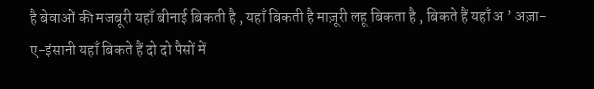है बेवाओं की मजबूरी यहाँ बीनाई बिकती है , यहाँ बिकती है माज़ूरी लहू बिकता है , बिकते हैं यहाँ अ ’ अज़ा-ए-इंसानी यहाँ बिकते हैं दो दो पैसों में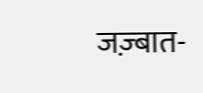जज़्बात-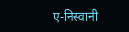ए-निस्वानी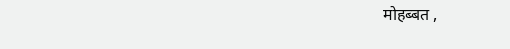मोहब्बत ,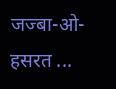जज्बा-ओ-हसरत ...